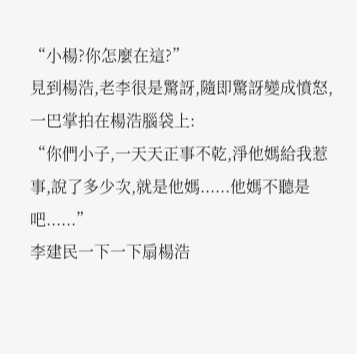“小楊?你怎麼在這?”
見到楊浩,老李很是驚訝,隨即驚訝變成憤怒,一巴掌拍在楊浩腦袋上:
“你們小子,一天天正事不乾,淨他媽給我惹事,說了多少次,就是他媽......他媽不聽是吧......”
李建民一下一下扇楊浩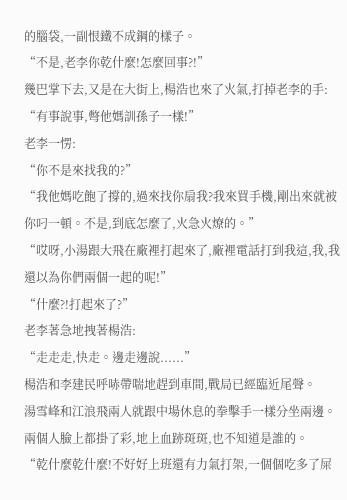的腦袋,一副恨鐵不成鋼的樣子。
“不是,老李你乾什麼!怎麼回事?!”
幾巴掌下去,又是在大街上,楊浩也來了火氣,打掉老李的手:
“有事說事,彆他媽訓孫子一樣!”
老李一愣:
“你不是來找我的?”
“我他媽吃飽了撐的,過來找你扇我?我來買手機,剛出來就被你叼一頓。不是,到底怎麼了,火急火燎的。”
“哎呀,小湯跟大飛在廠裡打起來了,廠裡電話打到我這,我,我還以為你們兩個一起的呢!”
“什麼?!打起來了?”
老李著急地拽著楊浩:
“走走走,快走。邊走邊說......”
楊浩和李建民呼哧帶喘地趕到車間,戰局已經臨近尾聲。
湯雪峰和江浪飛兩人就跟中場休息的拳擊手一樣分坐兩邊。
兩個人臉上都掛了彩,地上血跡斑斑,也不知道是誰的。
“乾什麼乾什麼!不好好上班還有力氣打架,一個個吃多了屎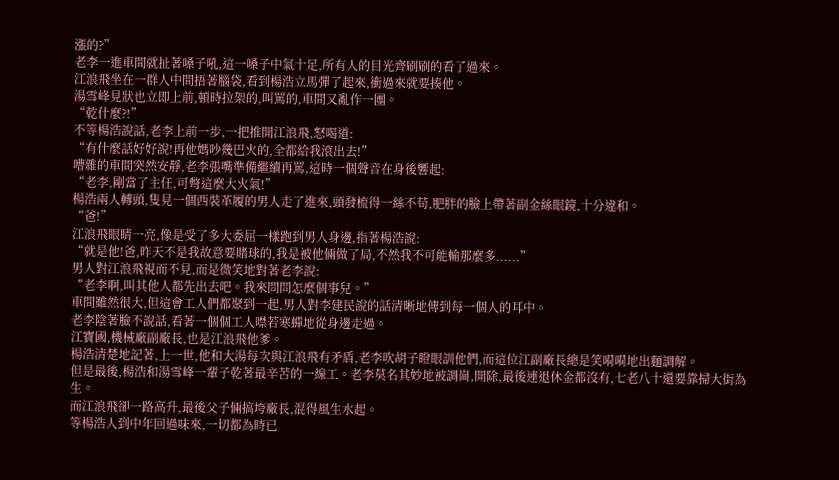漲的?”
老李一進車間就扯著嗓子吼,這一嗓子中氣十足,所有人的目光齊刷刷的看了過來。
江浪飛坐在一群人中間捂著腦袋,看到楊浩立馬彈了起來,衝過來就要揍他。
湯雪峰見狀也立即上前,頓時拉架的,叫罵的,車間又亂作一團。
“乾什麼?!”
不等楊浩說話,老李上前一步,一把推開江浪飛,怒喝道:
“有什麼話好好說!再他媽吵幾巴火的,全都給我滾出去!”
嘈雜的車間突然安靜,老李張嘴準備繼續再罵,這時一個聲音在身後響起:
“老李,剛當了主任,可彆這麼大火氣!”
楊浩兩人轉頭,隻見一個西裝革履的男人走了進來,頭發梳得一絲不苟,肥胖的臉上帶著副金絲眼鏡,十分違和。
“爸!”
江浪飛眼睛一亮,像是受了多大委屈一樣跑到男人身邊,指著楊浩說:
“就是他!爸,昨天不是我故意要賭球的,我是被他倆做了局,不然我不可能輸那麼多......”
男人對江浪飛視而不見,而是微笑地對著老李說:
“老李啊,叫其他人都先出去吧。我來問問怎麼個事兒。”
車間雖然很大,但這會工人們都聚到一起,男人對李建民說的話清晰地傳到每一個人的耳中。
老李陰著臉不說話,看著一個個工人噤若寒蟬地從身邊走過。
江寶國,機械廠副廠長,也是江浪飛他爹。
楊浩清楚地記著,上一世,他和大湯每次與江浪飛有矛盾,老李吹胡子瞪眼訓他們,而這位江副廠長總是笑嗬嗬地出麵調解。
但是最後,楊浩和湯雪峰一輩子乾著最辛苦的一線工。老李莫名其妙地被調崗,開除,最後連退休金都沒有,七老八十還要靠掃大街為生。
而江浪飛卻一路高升,最後父子倆搞垮廠長,混得風生水起。
等楊浩人到中年回過味來,一切都為時已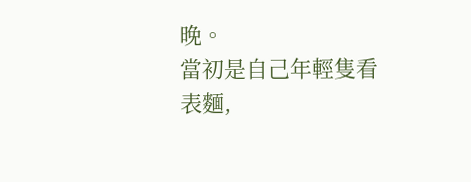晚。
當初是自己年輕隻看表麵,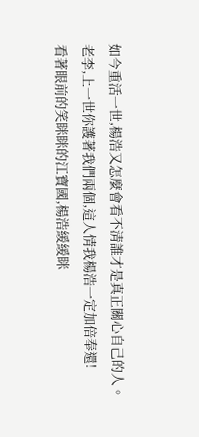如今重活一世,楊浩又怎麼會看不清誰才是真正關心自己的人。
老李,上一世你護著我們兩個,這人情我楊浩一定加倍奉還!
看著眼前的笑眯眯的江寶國,楊浩緩緩眯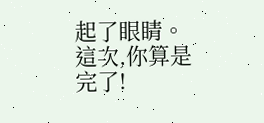起了眼睛。
這次,你算是完了!